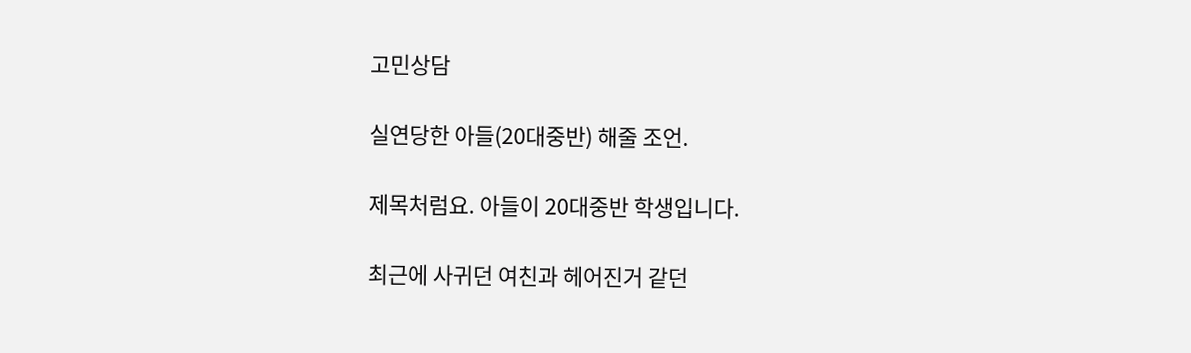고민상담

실연당한 아들(20대중반) 해줄 조언.

제목처럼요. 아들이 20대중반 학생입니다.

최근에 사귀던 여친과 헤어진거 같던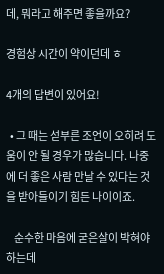데, 뭐라고 해주면 좋을까요?

경험상 시간이 약이던데 ㅎ

4개의 답변이 있어요!

  • 그 때는 섣부른 조언이 오히려 도움이 안 될 경우가 많습니다. 나중에 더 좋은 사람 만날 수 있다는 것을 받아들이기 힘든 나이이죠.

    순수한 마음에 굳은살이 박혀야 하는데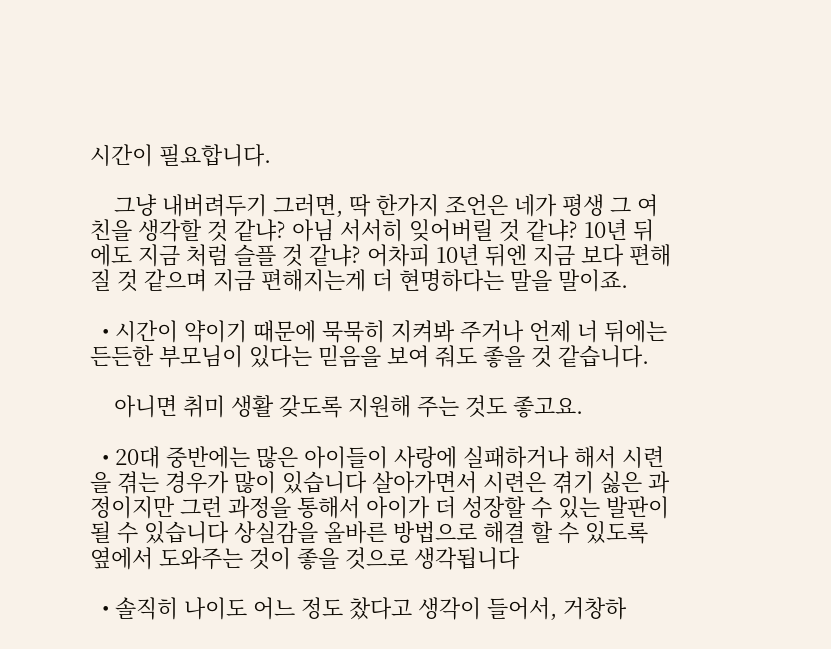시간이 필요합니다.

    그냥 내버려두기 그러면, 딱 한가지 조언은 네가 평생 그 여친을 생각할 것 같냐? 아님 서서히 잊어버릴 것 같냐? 10년 뒤에도 지금 처럼 슬플 것 같냐? 어차피 10년 뒤엔 지금 보다 편해질 것 같으며 지금 편해지는게 더 현명하다는 말을 말이죠.

  • 시간이 약이기 때문에 묵묵히 지켜봐 주거나 언제 너 뒤에는 든든한 부모님이 있다는 믿음을 보여 줘도 좋을 것 같습니다.

    아니면 취미 생활 갖도록 지원해 주는 것도 좋고요.

  • 20대 중반에는 많은 아이들이 사랑에 실패하거나 해서 시련을 겪는 경우가 많이 있습니다 살아가면서 시련은 겪기 싫은 과정이지만 그런 과정을 통해서 아이가 더 성장할 수 있는 발판이 될 수 있습니다 상실감을 올바른 방법으로 해결 할 수 있도록 옆에서 도와주는 것이 좋을 것으로 생각됩니다

  • 솔직히 나이도 어느 정도 찼다고 생각이 들어서, 거창하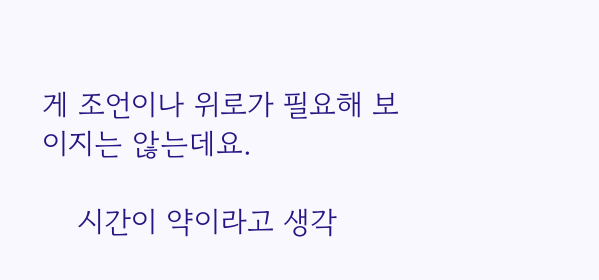게 조언이나 위로가 필요해 보이지는 않는데요.

    시간이 약이라고 생각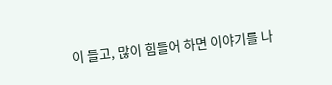이 들고, 많이 힘들어 하면 이야기를 나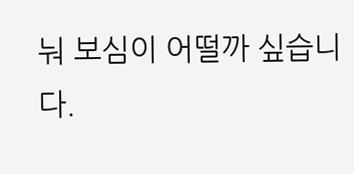눠 보심이 어떨까 싶습니다.